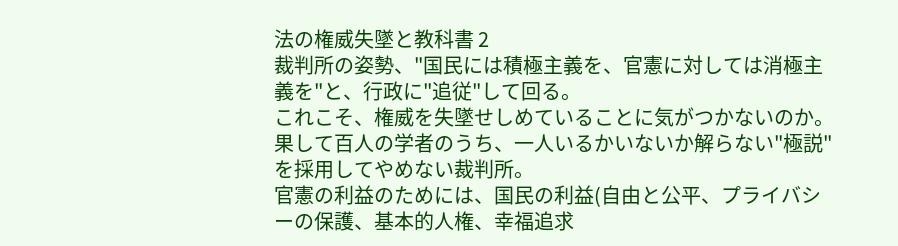法の権威失墜と教科書 2
裁判所の姿勢、"国民には積極主義を、官憲に対しては消極主義を"と、行政に"追従"して回る。
これこそ、権威を失墜せしめていることに気がつかないのか。
果して百人の学者のうち、一人いるかいないか解らない"極説"を採用してやめない裁判所。
官憲の利益のためには、国民の利益(自由と公平、プライバシーの保護、基本的人権、幸福追求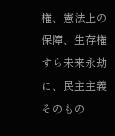権、憲法上の保障、生存権すら未来永劫に、民主主義そのもの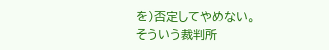を)否定してやめない。
そういう裁判所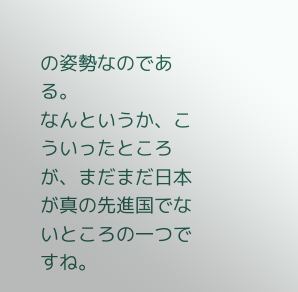の姿勢なのである。
なんというか、こういったところが、まだまだ日本が真の先進国でないところの一つですね。